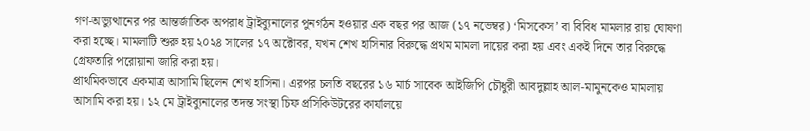গণ-অভ্যুত্থানের পর আন্তর্জাতিক অপরাধ ট্রাইব্যুনালের পুনর্গঠন হওয়ার এক বছর পর আজ (১৭ নভেম্বর) ‘মিসকেস’ বা বিবিধ মামলার রায় ঘোষণা করা হচ্ছে। মামলাটি শুরু হয় ২০২৪ সালের ১৭ অক্টোবর, যখন শেখ হাসিনার বিরুদ্ধে প্রথম মামলা দায়ের করা হয় এবং একই দিনে তার বিরুদ্ধে গ্রেফতারি পরোয়ানা জারি করা হয়।
প্রাথমিকভাবে একমাত্র আসামি ছিলেন শেখ হাসিনা। এরপর চলতি বছরের ১৬ মার্চ সাবেক আইজিপি চৌধুরী আবদুল্লাহ আল-মামুনকেও মামলায় আসামি করা হয়। ১২ মে ট্রাইব্যুনালের তদন্ত সংস্থা চিফ প্রসিকিউটরের কার্যালয়ে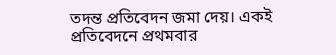তদন্ত প্রতিবেদন জমা দেয়। একই প্রতিবেদনে প্রথমবার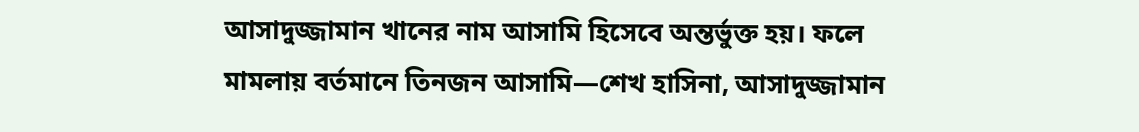আসাদুজ্জামান খানের নাম আসামি হিসেবে অন্তর্ভুক্ত হয়। ফলে মামলায় বর্তমানে তিনজন আসামি—শেখ হাসিনা, আসাদুজ্জামান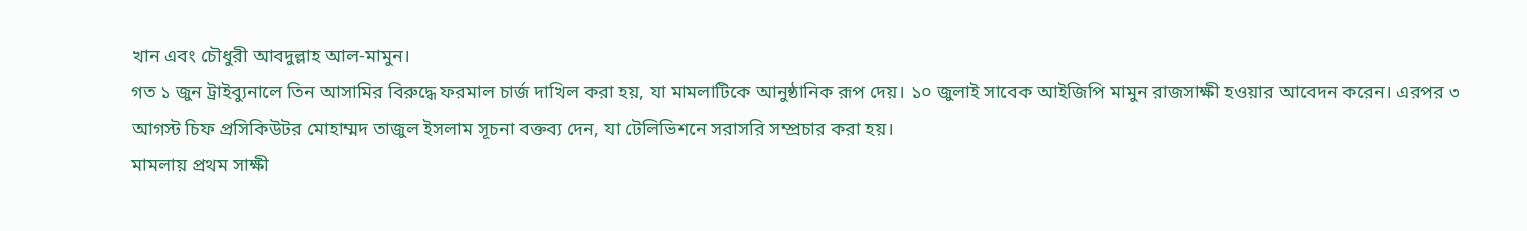খান এবং চৌধুরী আবদুল্লাহ আল-মামুন।
গত ১ জুন ট্রাইব্যুনালে তিন আসামির বিরুদ্ধে ফরমাল চার্জ দাখিল করা হয়, যা মামলাটিকে আনুষ্ঠানিক রূপ দেয়। ১০ জুলাই সাবেক আইজিপি মামুন রাজসাক্ষী হওয়ার আবেদন করেন। এরপর ৩ আগস্ট চিফ প্রসিকিউটর মোহাম্মদ তাজুল ইসলাম সূচনা বক্তব্য দেন, যা টেলিভিশনে সরাসরি সম্প্রচার করা হয়।
মামলায় প্রথম সাক্ষী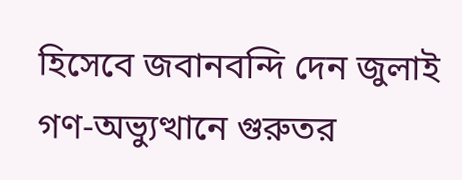হিসেবে জবানবন্দি দেন জুলাই গণ-অভ্যুত্থানে গুরুতর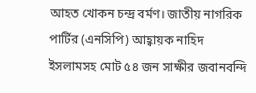আহত খোকন চন্দ্র বর্মণ। জাতীয় নাগরিক পার্টির (এনসিপি) আহ্বায়ক নাহিদ ইসলামসহ মোট ৫৪ জন সাক্ষীর জবানবন্দি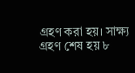গ্রহণ করা হয়। সাক্ষ্য গ্রহণ শেষ হয় ৮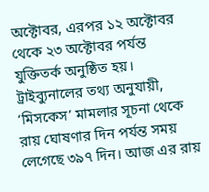অক্টোবর, এরপর ১২ অক্টোবর থেকে ২৩ অক্টোবর পর্যন্ত যুক্তিতর্ক অনুষ্ঠিত হয়।
ট্রাইব্যুনালের তথ্য অনুযায়ী, ‘মিসকেস’ মামলার সূচনা থেকে রায় ঘোষণার দিন পর্যন্ত সময় লেগেছে ৩৯৭ দিন। আজ এর রায়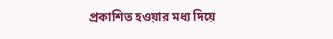প্রকাশিত হওয়ার মধ্য দিয়ে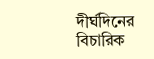দীর্ঘদিনের বিচারিক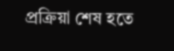প্রক্রিয়া শেষ হতে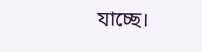যাচ্ছে।